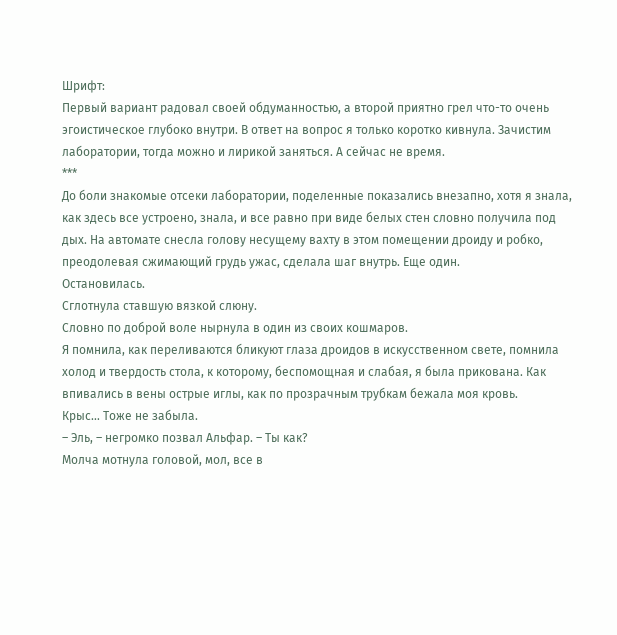Шрифт:
Первый вариант радовал своей обдуманностью, а второй приятно грел что-то очень эгоистическое глубоко внутри. В ответ на вопрос я только коротко кивнула. Зачистим лаборатории, тогда можно и лирикой заняться. А сейчас не время.
***
До боли знакомые отсеки лаборатории, поделенные показались внезапно, хотя я знала, как здесь все устроено, знала, и все равно при виде белых стен словно получила под дых. На автомате снесла голову несущему вахту в этом помещении дроиду и робко, преодолевая сжимающий грудь ужас, сделала шаг внутрь. Еще один.
Остановилась.
Сглотнула ставшую вязкой слюну.
Словно по доброй воле нырнула в один из своих кошмаров.
Я помнила, как переливаются бликуют глаза дроидов в искусственном свете, помнила холод и твердость стола, к которому, беспомощная и слабая, я была прикована. Как впивались в вены острые иглы, как по прозрачным трубкам бежала моя кровь.
Крыс… Тоже не забыла.
– Эль, – негромко позвал Альфар. – Ты как?
Молча мотнула головой, мол, все в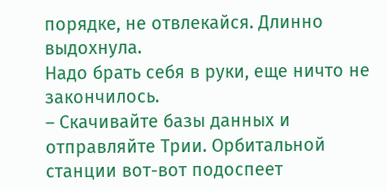порядке, не отвлекайся. Длинно выдохнула.
Надо брать себя в руки, еще ничто не закончилось.
– Скачивайте базы данных и отправляйте Трии. Орбитальной станции вот-вот подоспеет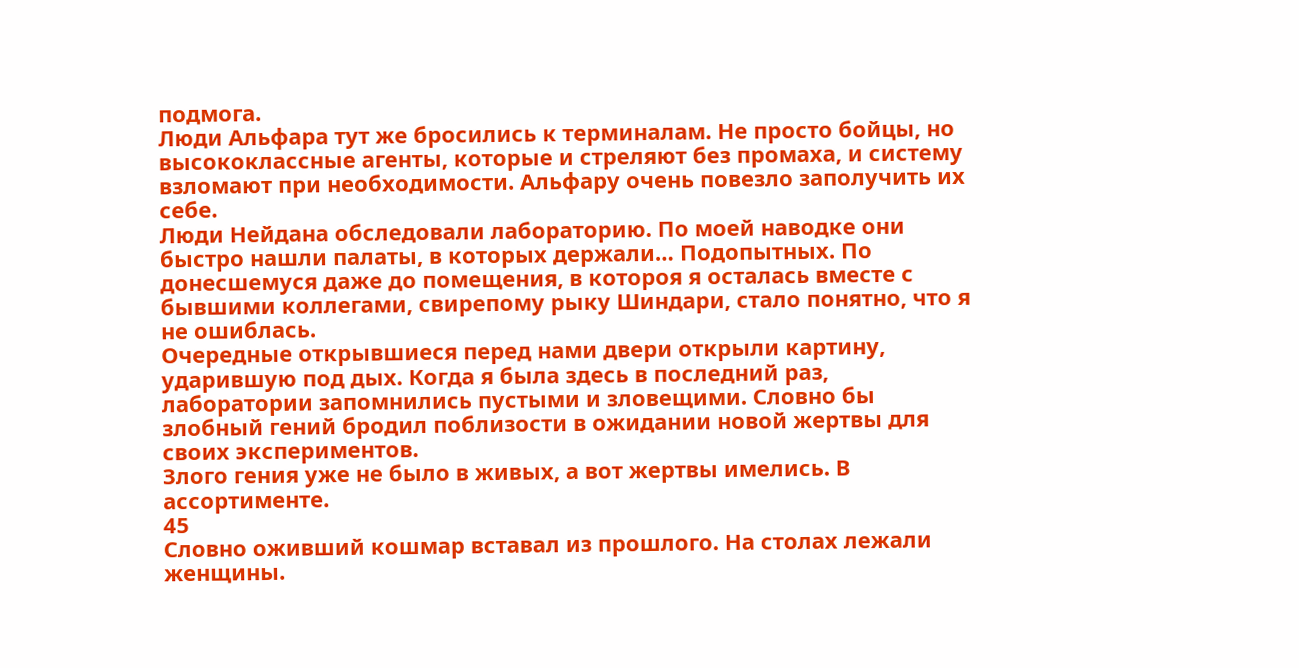подмога.
Люди Альфара тут же бросились к терминалам. Не просто бойцы, но высококлассные агенты, которые и стреляют без промаха, и систему взломают при необходимости. Альфару очень повезло заполучить их себе.
Люди Нейдана обследовали лабораторию. По моей наводке они быстро нашли палаты, в которых держали… Подопытных. По донесшемуся даже до помещения, в котороя я осталась вместе с бывшими коллегами, свирепому рыку Шиндари, стало понятно, что я не ошиблась.
Очередные открывшиеся перед нами двери открыли картину, ударившую под дых. Когда я была здесь в последний раз, лаборатории запомнились пустыми и зловещими. Словно бы злобный гений бродил поблизости в ожидании новой жертвы для своих экспериментов.
Злого гения уже не было в живых, а вот жертвы имелись. В ассортименте.
45
Словно оживший кошмар вставал из прошлого. На столах лежали женщины.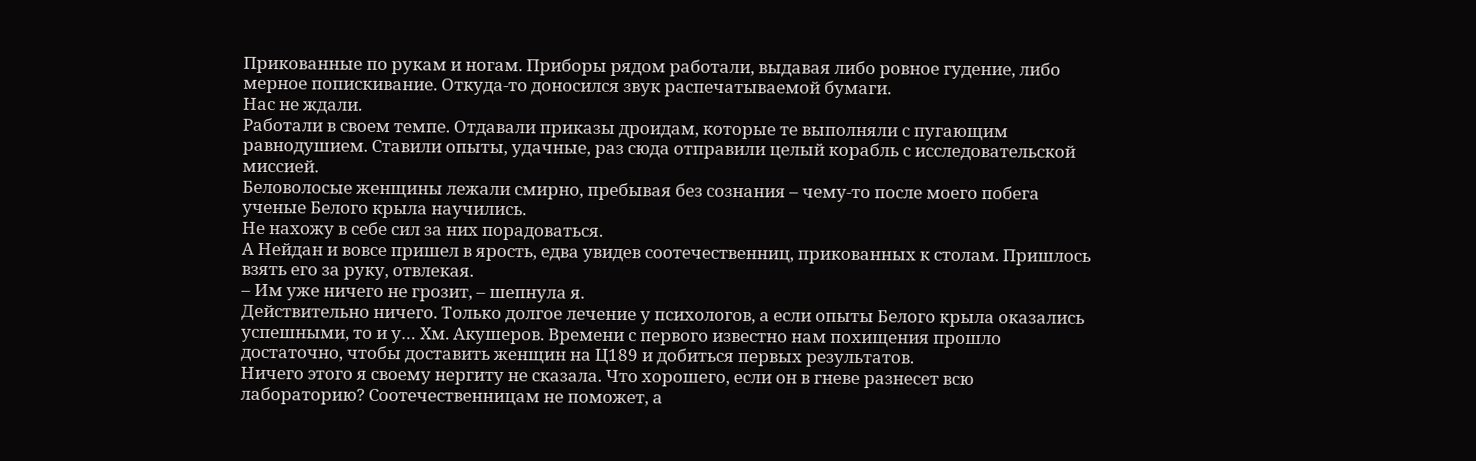Прикованные по рукам и ногам. Приборы рядом работали, выдавая либо ровное гудение, либо мерное попискивание. Откуда-то доносился звук распечатываемой бумаги.
Нас не ждали.
Работали в своем темпе. Отдавали приказы дроидам, которые те выполняли с пугающим равнодушием. Ставили опыты, удачные, раз сюда отправили целый корабль с исследовательской миссией.
Беловолосые женщины лежали смирно, пребывая без сознания – чему-то после моего побега ученые Белого крыла научились.
Не нахожу в себе сил за них порадоваться.
А Нейдан и вовсе пришел в ярость, едва увидев соотечественниц, прикованных к столам. Пришлось взять его за руку, отвлекая.
– Им уже ничего не грозит, – шепнула я.
Действительно ничего. Только долгое лечение у психологов, а если опыты Белого крыла оказались успешными, то и у… Хм. Акушеров. Времени с первого известно нам похищения прошло достаточно, чтобы доставить женщин на Ц189 и добиться первых результатов.
Ничего этого я своему нергиту не сказала. Что хорошего, если он в гневе разнесет всю лабораторию? Соотечественницам не поможет, а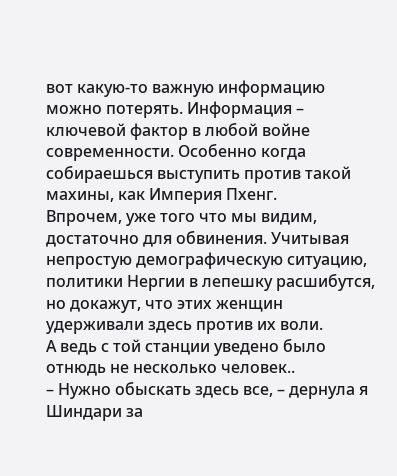вот какую-то важную информацию можно потерять. Информация – ключевой фактор в любой войне современности. Особенно когда собираешься выступить против такой махины, как Империя Пхенг.
Впрочем, уже того что мы видим, достаточно для обвинения. Учитывая непростую демографическую ситуацию, политики Нергии в лепешку расшибутся, но докажут, что этих женщин удерживали здесь против их воли.
А ведь с той станции уведено было отнюдь не несколько человек..
– Нужно обыскать здесь все, – дернула я Шиндари за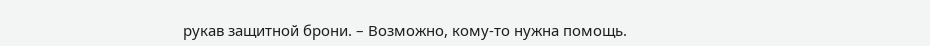рукав защитной брони. – Возможно, кому-то нужна помощь.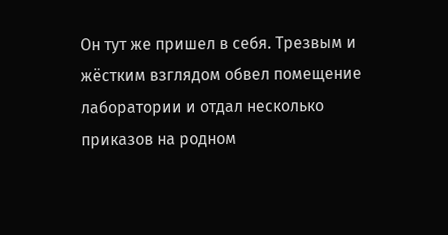Он тут же пришел в себя. Трезвым и жёстким взглядом обвел помещение лаборатории и отдал несколько приказов на родном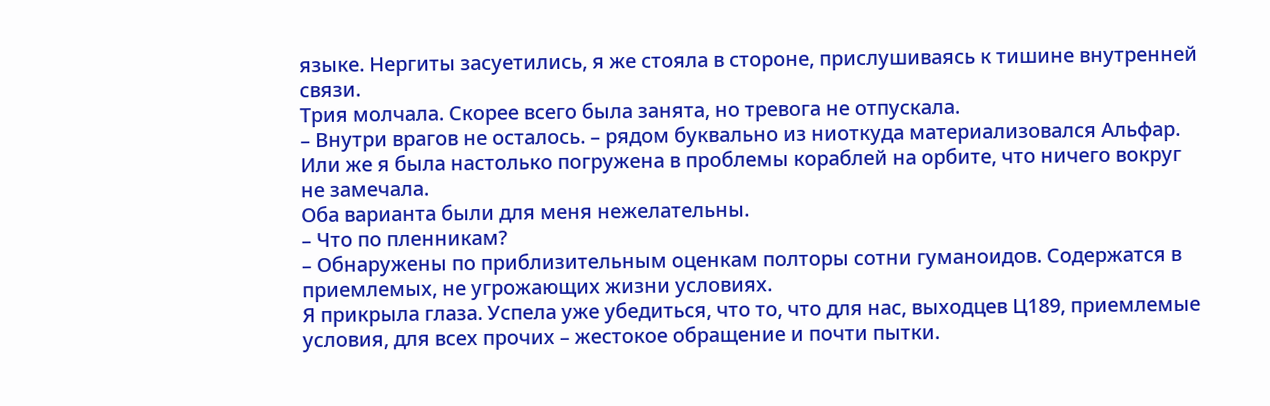языке. Нергиты засуетились, я же стояла в стороне, прислушиваясь к тишине внутренней связи.
Трия молчала. Скорее всего была занята, но тревога не отпускала.
– Внутри врагов не осталось. – рядом буквально из ниоткуда материализовался Альфар. Или же я была настолько погружена в проблемы кораблей на орбите, что ничего вокруг не замечала.
Оба варианта были для меня нежелательны.
– Что по пленникам?
– Обнаружены по приблизительным оценкам полторы сотни гуманоидов. Содержатся в приемлемых, не угрожающих жизни условиях.
Я прикрыла глаза. Успела уже убедиться, что то, что для нас, выходцев Ц189, приемлемые условия, для всех прочих – жестокое обращение и почти пытки.